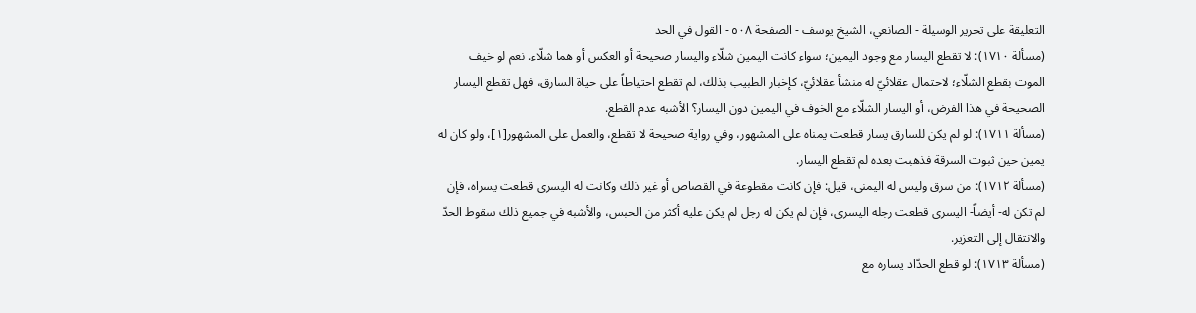التعليقة على تحرير الوسيلة - الصانعي، الشيخ يوسف - الصفحة ٥٠٨ - القول في الحد
(مسألة ١٧١٠): لا تقطع اليسار مع وجود اليمين؛ سواء كانت اليمين شلّاء واليسار صحيحة أو العكس أو هما شلّاء. نعم لو خيف الموت بقطع الشلّاء؛ لاحتمال عقلائيّ له منشأ عقلائيّ، كإخبار الطبيب بذلك، لم تقطع احتياطاً على حياة السارق، فهل تقطع اليسار الصحيحة في هذا الفرض، أو اليسار الشلّاء مع الخوف في اليمين دون اليسار؟ الأشبه عدم القطع.
(مسألة ١٧١١): لو لم يكن للسارق يسار قطعت يمناه على المشهور، وفي رواية صحيحة لا تقطع، والعمل على المشهور[١]، ولو كان له يمين حين ثبوت السرقة فذهبت بعده لم تقطع اليسار.
(مسألة ١٧١٢): من سرق وليس له اليمنى، قيل: فإن كانت مقطوعة في القصاص أو غير ذلك وكانت له اليسرى قطعت يسراه، فإن لم تكن له- أيضاً- اليسرى قطعت رجله اليسرى، فإن لم يكن له رجل لم يكن عليه أكثر من الحبس، والأشبه في جميع ذلك سقوط الحدّ والانتقال إلى التعزير.
(مسألة ١٧١٣): لو قطع الحدّاد يساره مع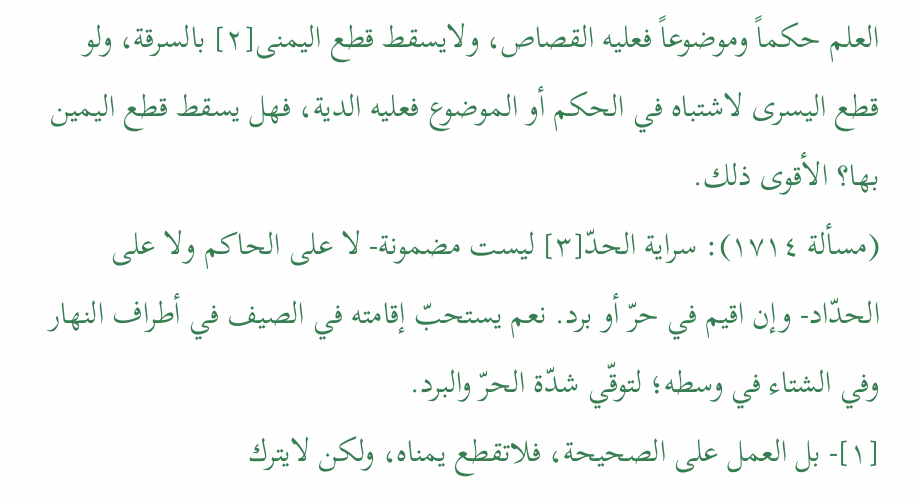العلم حكماً وموضوعاً فعليه القصاص، ولايسقط قطع اليمنى[٢] بالسرقة، ولو قطع اليسرى لاشتباه في الحكم أو الموضوع فعليه الدية، فهل يسقط قطع اليمين بها؟ الأقوى ذلك.
(مسألة ١٧١٤): سراية الحدّ[٣] ليست مضمونة- لا على الحاكم ولا على الحدّاد- وإن اقيم في حرّ أو برد. نعم يستحبّ إقامته في الصيف في أطراف النهار وفي الشتاء في وسطه؛ لتوقّي شدّة الحرّ والبرد.
[١]- بل العمل على الصحيحة، فلاتقطع يمناه، ولكن لايترك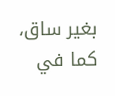بغير ساق، كما في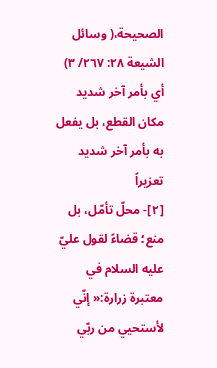الصحيحة،( وسائل الشيعة ٢٨: ٢٦٧/ ٣) أي بأمر آخر شديد مكان القطع، بل يفعل به بأمر آخر شديد تعزيراً
[٢]- محلّ تأمّل، بل منع؛ قضاءً لقول عليّ عليه السلام في معتبرة زرارة:« إنّي لأستحيي من ربّي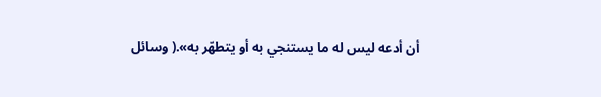أن أدعه ليس له ما يستنجي به أو يتطهّر به».( وسائل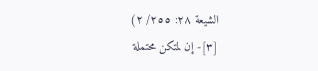الشيعة ٢٨: ٢٥٥/ ٢)
[٣]- إن لمتكن محتملة